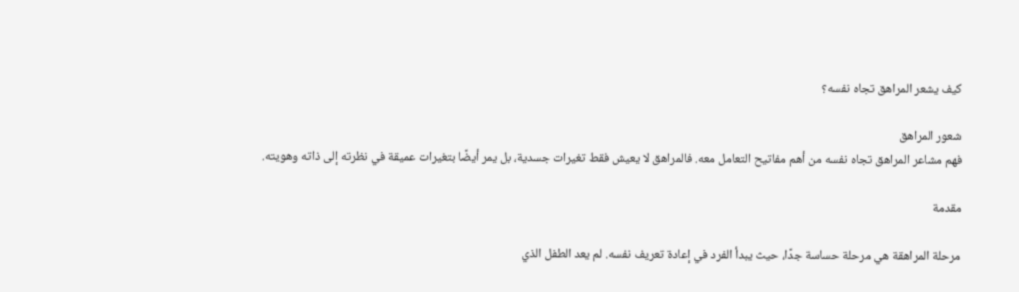كيف يشعر المراهق تجاه نفسه؟

شعور المراهق
فهم مشاعر المراهق تجاه نفسه من أهم مفاتيح التعامل معه. فالمراهق لا يعيش فقط تغيرات جسدية، بل يمر أيضًا بتغيرات عميقة في نظرته إلى ذاته وهويته.

مقدمة

مرحلة المراهقة هي مرحلة حساسة جدًا، حيث يبدأ الفرد في إعادة تعريف نفسه. لم يعد الطفل الذي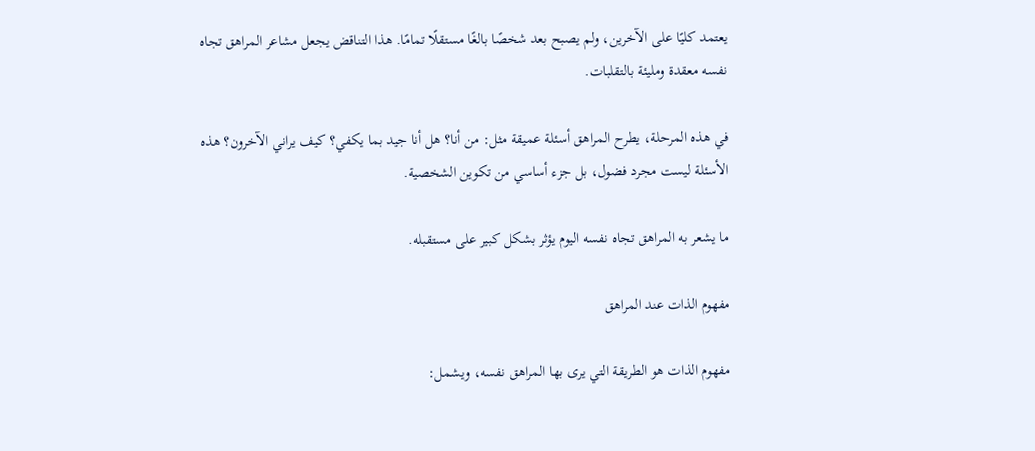يعتمد كليًا على الآخرين، ولم يصبح بعد شخصًا بالغًا مستقلًا تمامًا. هذا التناقض يجعل مشاعر المراهق تجاه نفسه معقدة ومليئة بالتقلبات.

في هذه المرحلة، يطرح المراهق أسئلة عميقة مثل: من أنا؟ هل أنا جيد بما يكفي؟ كيف يراني الآخرون؟ هذه الأسئلة ليست مجرد فضول، بل جزء أساسي من تكوين الشخصية.

ما يشعر به المراهق تجاه نفسه اليوم يؤثر بشكل كبير على مستقبله.

مفهوم الذات عند المراهق

مفهوم الذات هو الطريقة التي يرى بها المراهق نفسه، ويشمل: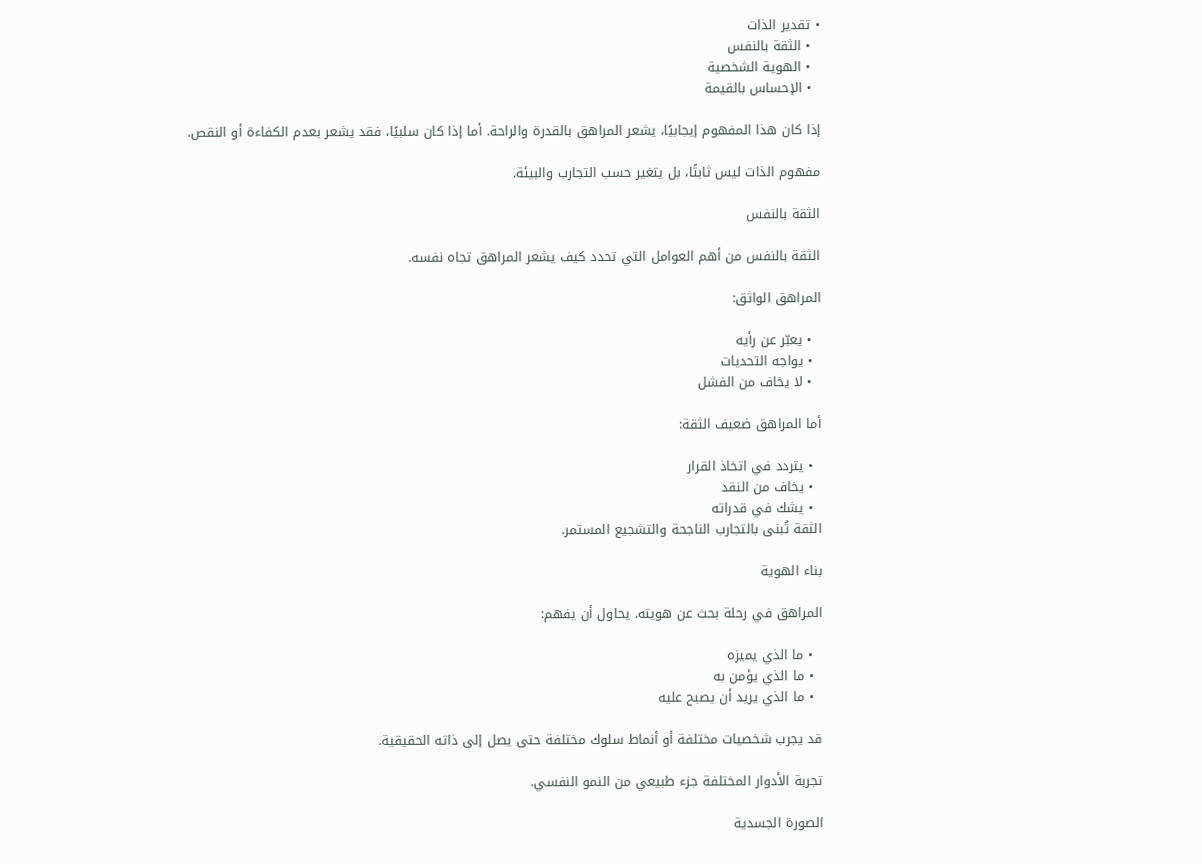• تقدير الذات
  • الثقة بالنفس
  • الهوية الشخصية
  • الإحساس بالقيمة

إذا كان هذا المفهوم إيجابيًا، يشعر المراهق بالقدرة والراحة. أما إذا كان سلبيًا، فقد يشعر بعدم الكفاءة أو النقص.

مفهوم الذات ليس ثابتًا، بل يتغير حسب التجارب والبيئة.

الثقة بالنفس

الثقة بالنفس من أهم العوامل التي تحدد كيف يشعر المراهق تجاه نفسه.

المراهق الواثق:

  • يعبّر عن رأيه
  • يواجه التحديات
  • لا يخاف من الفشل

أما المراهق ضعيف الثقة:

  • يتردد في اتخاذ القرار
  • يخاف من النقد
  • يشك في قدراته
الثقة تُبنى بالتجارب الناجحة والتشجيع المستمر.

بناء الهوية

المراهق في رحلة بحث عن هويته. يحاول أن يفهم:

  • ما الذي يميزه
  • ما الذي يؤمن به
  • ما الذي يريد أن يصبح عليه

قد يجرب شخصيات مختلفة أو أنماط سلوك مختلفة حتى يصل إلى ذاته الحقيقية.

تجربة الأدوار المختلفة جزء طبيعي من النمو النفسي.

الصورة الجسدية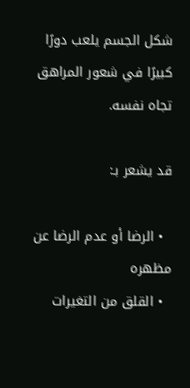شكل الجسم يلعب دورًا كبيرًا في شعور المراهق تجاه نفسه.

قد يشعر بـ:

  • الرضا أو عدم الرضا عن مظهره
  • القلق من التغيرات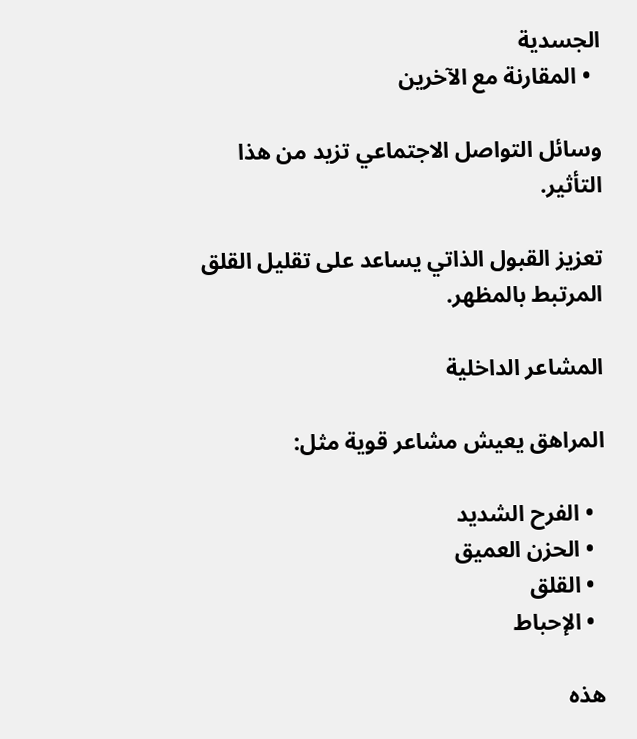الجسدية
  • المقارنة مع الآخرين

وسائل التواصل الاجتماعي تزيد من هذا التأثير.

تعزيز القبول الذاتي يساعد على تقليل القلق المرتبط بالمظهر.

المشاعر الداخلية

المراهق يعيش مشاعر قوية مثل:

  • الفرح الشديد
  • الحزن العميق
  • القلق
  • الإحباط

هذه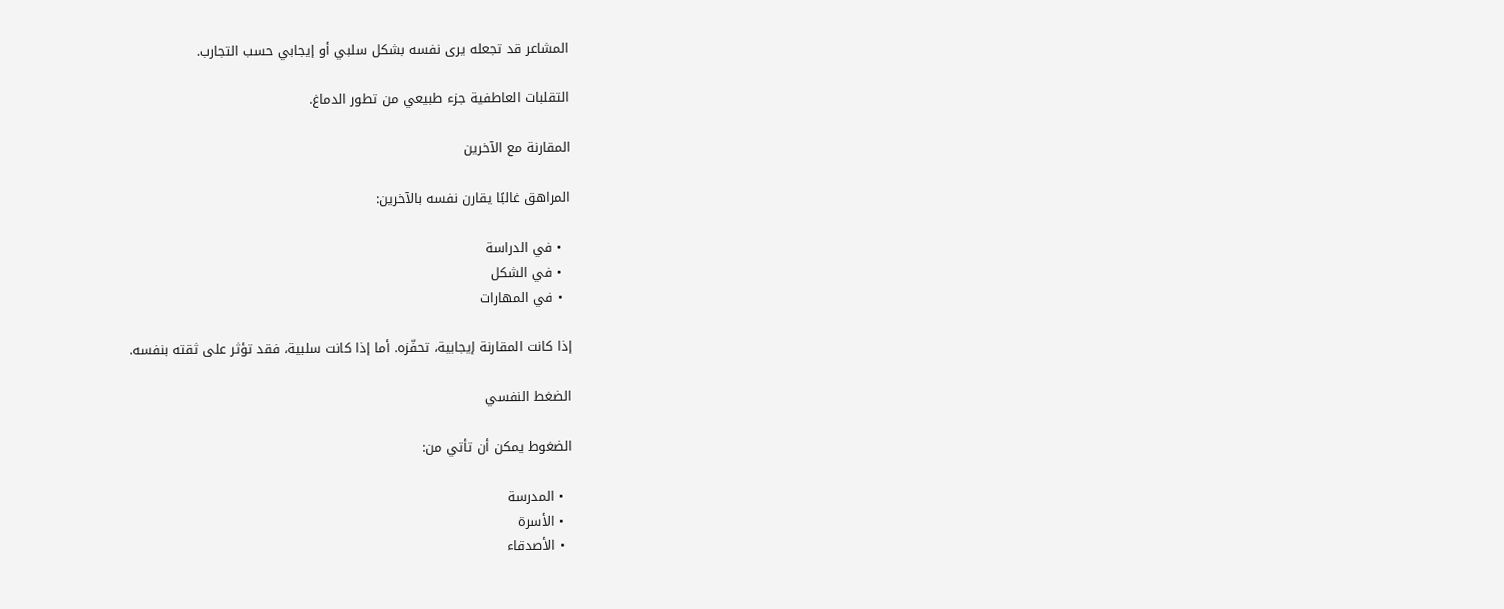المشاعر قد تجعله يرى نفسه بشكل سلبي أو إيجابي حسب التجارب.

التقلبات العاطفية جزء طبيعي من تطور الدماغ.

المقارنة مع الآخرين

المراهق غالبًا يقارن نفسه بالآخرين:

  • في الدراسة
  • في الشكل
  • في المهارات

إذا كانت المقارنة إيجابية، تحفّزه. أما إذا كانت سلبية، فقد تؤثر على ثقته بنفسه.

الضغط النفسي

الضغوط يمكن أن تأتي من:

  • المدرسة
  • الأسرة
  • الأصدقاء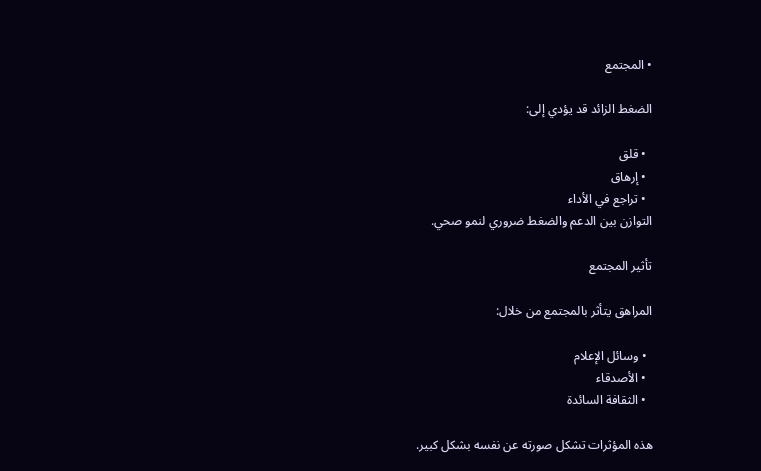• المجتمع

الضغط الزائد قد يؤدي إلى:

  • قلق
  • إرهاق
  • تراجع في الأداء
التوازن بين الدعم والضغط ضروري لنمو صحي.

تأثير المجتمع

المراهق يتأثر بالمجتمع من خلال:

  • وسائل الإعلام
  • الأصدقاء
  • الثقافة السائدة

هذه المؤثرات تشكل صورته عن نفسه بشكل كبير.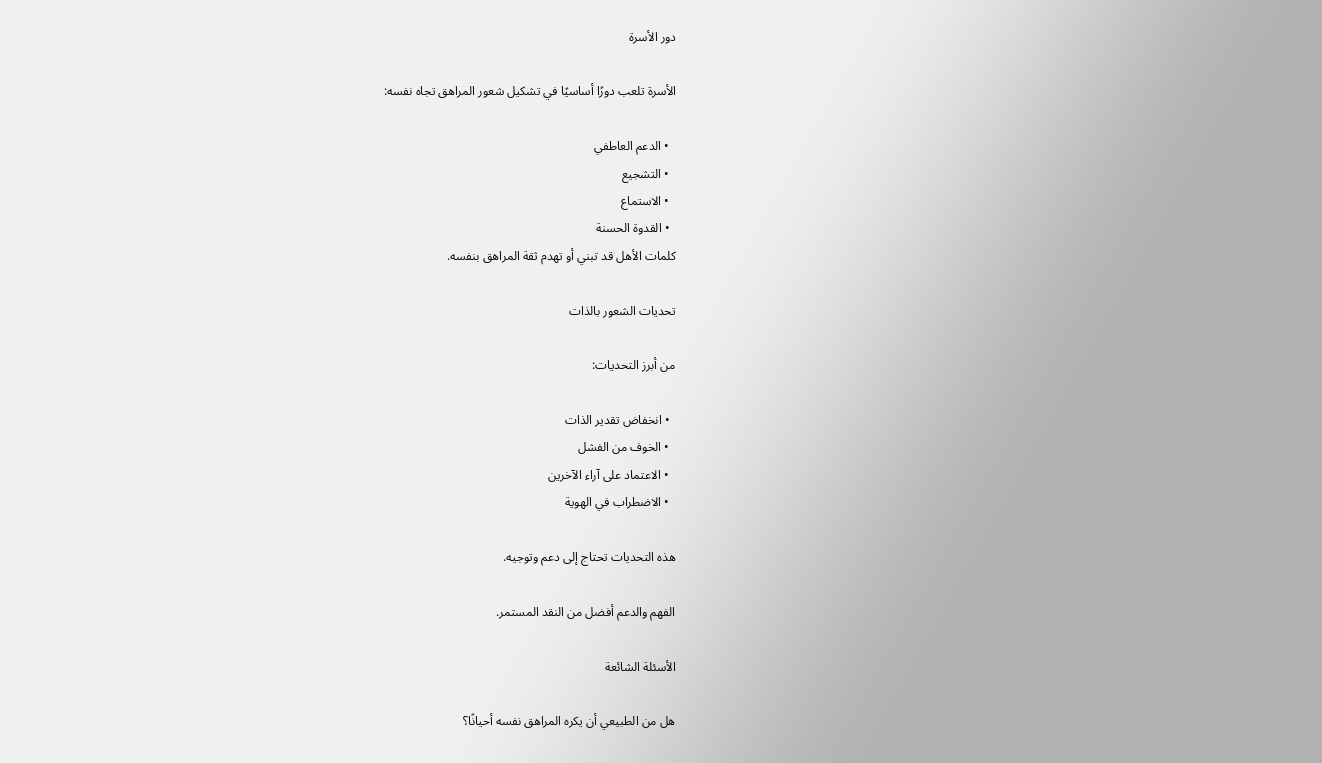دور الأسرة

الأسرة تلعب دورًا أساسيًا في تشكيل شعور المراهق تجاه نفسه:

  • الدعم العاطفي
  • التشجيع
  • الاستماع
  • القدوة الحسنة
كلمات الأهل قد تبني أو تهدم ثقة المراهق بنفسه.

تحديات الشعور بالذات

من أبرز التحديات:

  • انخفاض تقدير الذات
  • الخوف من الفشل
  • الاعتماد على آراء الآخرين
  • الاضطراب في الهوية

هذه التحديات تحتاج إلى دعم وتوجيه.

الفهم والدعم أفضل من النقد المستمر.

الأسئلة الشائعة

هل من الطبيعي أن يكره المراهق نفسه أحيانًا؟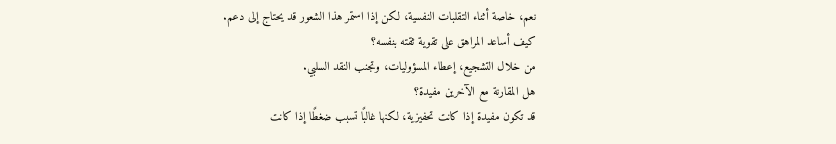نعم، خاصة أثناء التقلبات النفسية، لكن إذا استمر هذا الشعور قد يحتاج إلى دعم.
كيف أساعد المراهق على تقوية ثقته بنفسه؟
من خلال التشجيع، إعطاء المسؤوليات، وتجنب النقد السلبي.
هل المقارنة مع الآخرين مفيدة؟
قد تكون مفيدة إذا كانت تحفيزية، لكنها غالبًا تسبب ضغطًا إذا كانت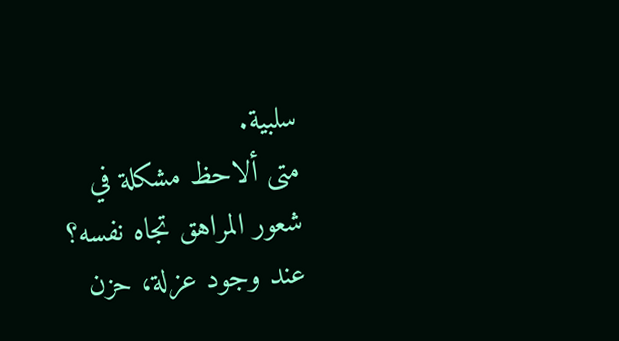سلبية.
متى ألاحظ مشكلة في شعور المراهق تجاه نفسه؟
عند وجود عزلة، حزن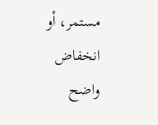مستمر، أو انخفاض واضح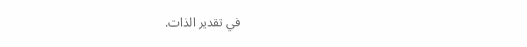في تقدير الذات.